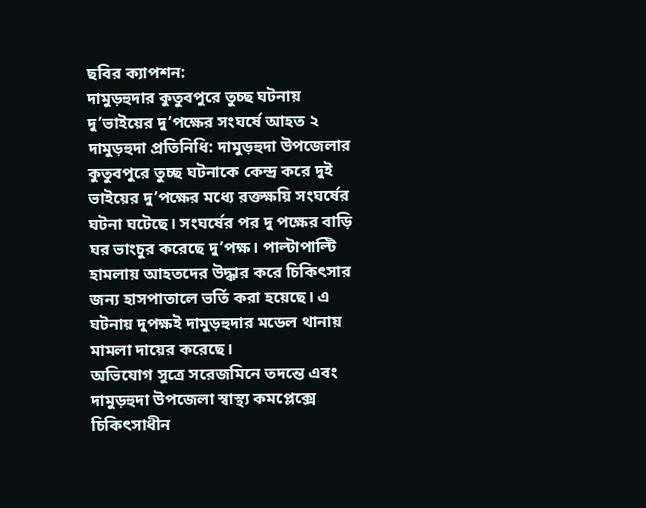ছবির ক্যাপশন:
দামুড়হুদার কুতুবপুরে তুচ্ছ ঘটনায় দু’ভাইয়ের দু’পক্ষের সংঘর্ষে আহত ২
দামুড়হুদা প্রতিনিধি: দামুড়হুদা উপজেলার কুতুবপুরে তুচ্ছ ঘটনাকে কেন্দ্র করে দুই ভাইয়ের দু’পক্ষের মধ্যে রক্তক্ষয়ি সংঘর্ষের ঘটনা ঘটেছে। সংঘর্ষের পর দু পক্ষের বাড়ি ঘর ভাংচুর করেছে দু’পক্ষ। পাল্টাপাল্টি হামলায় আহতদের উদ্ধার করে চিকিৎসার জন্য হাসপাতালে ভর্তি করা হয়েছে। এ ঘটনায় দুপক্ষই দামুড়হুদার মডেল থানায় মামলা দায়ের করেছে।
অভিযোগ সুত্রে সরেজমিনে তদন্তে এবং দামুড়হুদা উপজেলা স্বাস্থ্য কমপ্লেক্সে চিকিৎসাধীন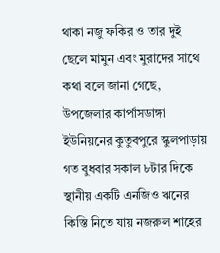থাকা নজু ফকির ও তার দুই ছেলে মামুন এবং মুরাদের সাথে কথা বলে জানা গেছে, উপজেলার কার্পাসডাঙ্গা ইউনিয়নের কুতুবপুরে স্কুলপাড়ায় গত বুধবার সকাল ৮টার দিকে স্থানীয় একটি এনজিও ঋনের কিস্তি নিতে যায় নজরুল শাহের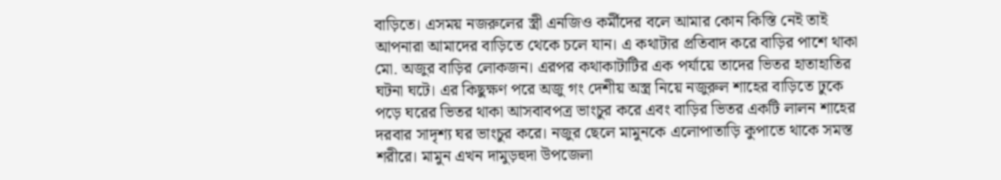বাড়িতে। এসময় নজরুলের স্ত্রী এনজিও কর্মীদের বলে আমার কোন কিস্তি নেই তাই আপনারা আমাদের বাড়িতে থেকে চলে যান। এ কথাটার প্রতিবাদ করে বাড়ির পাশে থাকা মো. অজুর বাড়ির লোকজন। এরপর কথাকাটাটির এক পর্যায়ে তাদের ভিতর হাতাহাতির ঘটনা ঘটে। এর কিছুক্ষণ পরে অজু গং দেশীয় অস্ত্র নিয়ে নজুরুল শাহের বাড়িতে ঢুকে পড়ে ঘরের ভিতর থাকা আসবাবপত্র ভাংচুর করে এবং বাড়ির ভিতর একটি লালন শাহের দরবার সাদৃশ্য ঘর ভাংচুর করে। নজুর ছেলে মামুনকে এলোপাতাড়ি কুপাতে থাকে সমস্ত শরীরে। মামুন এখন দামুড়হুদা উপজেলা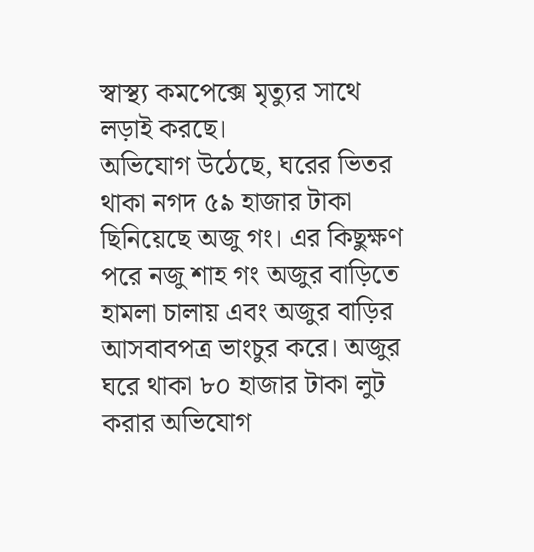স্বাস্থ্য কমপেক্সে মৃত্যুর সাথে লড়াই করছে।
অভিযোগ উঠেছে, ঘরের ভিতর থাকা নগদ ৫৯ হাজার টাকা ছিনিয়েছে অজু গং। এর কিছুক্ষণ পরে নজু শাহ গং অজুর বাড়িতে হামলা চালায় এবং অজুর বাড়ির আসবাবপত্র ভাংচুর করে। অজুর ঘরে থাকা ৮০ হাজার টাকা লুট করার অভিযোগ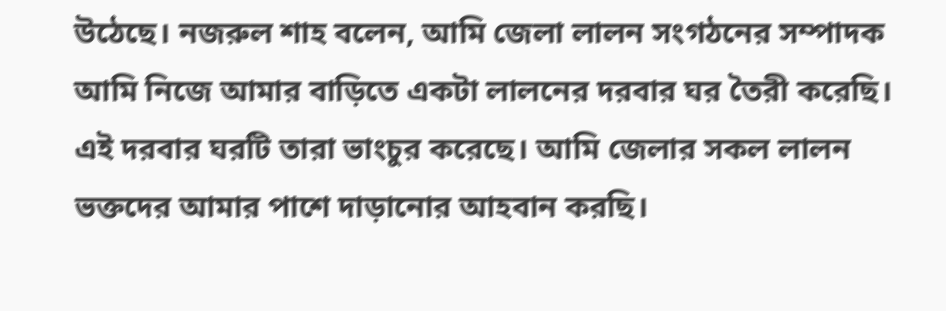উঠেছে। নজরুল শাহ বলেন, আমি জেলা লালন সংগঠনের সম্পাদক আমি নিজে আমার বাড়িতে একটা লালনের দরবার ঘর তৈরী করেছি। এই দরবার ঘরটি তারা ভাংচুর করেছে। আমি জেলার সকল লালন ভক্তদের আমার পাশে দাড়ানোর আহবান করছি।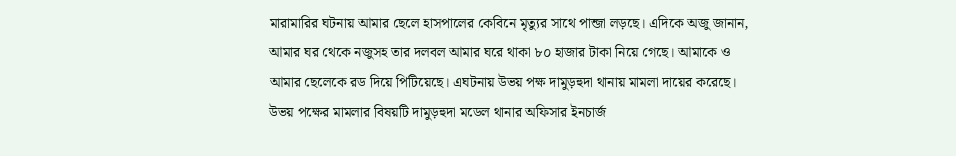মারামারির ঘটনায় আমার ছেলে হাসপালের কেবিনে মৃত্যুর সাথে পান্জা লড়ছে। এদিকে অজু জানান, আমার ঘর থেকে নজুসহ তার দলবল আমার ঘরে থাকা ৮০ হাজার টাকা নিয়ে গেছে। আমাকে ও আমার ছেলেকে রড দিয়ে পিটিয়েছে। এঘটনায় উভয় পক্ষ দামুড়হুদা থানায় মামলা দায়ের করেছে। উভয় পক্ষের মামলার বিষয়টি দামুড়হুদা মডেল থানার অফিসার ইনচার্জ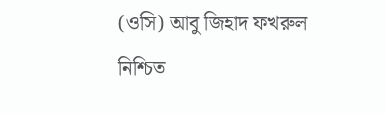(ওসি) আবু জিহাদ ফখরুল নিশ্চিত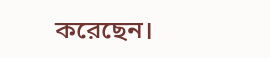করেছেন।